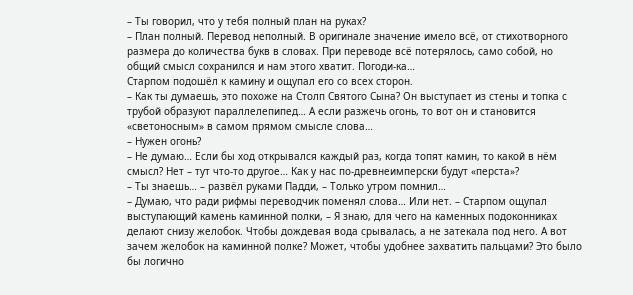– Ты говорил, что у тебя полный план на руках?
– План полный. Перевод неполный. В оригинале значение имело всё, от стихотворного размера до количества букв в словах. При переводе всё потерялось, само собой, но общий смысл сохранился и нам этого хватит. Погоди-ка…
Старпом подошёл к камину и ощупал его со всех сторон.
– Как ты думаешь, это похоже на Столп Святого Сына? Он выступает из стены и топка с трубой образуют параллелепипед… А если разжечь огонь, то вот он и становится «светоносным» в самом прямом смысле слова…
– Нужен огонь?
– Не думаю… Если бы ход открывался каждый раз, когда топят камин, то какой в нём смысл? Нет – тут что-то другое… Как у нас по-древнеимперски будут «перста»?
– Ты знаешь… – развёл руками Падди, – Только утром помнил…
– Думаю, что ради рифмы переводчик поменял слова… Или нет. – Старпом ощупал выступающий камень каминной полки, – Я знаю, для чего на каменных подоконниках делают снизу желобок. Чтобы дождевая вода срывалась, а не затекала под него. А вот зачем желобок на каминной полке? Может, чтобы удобнее захватить пальцами? Это было бы логично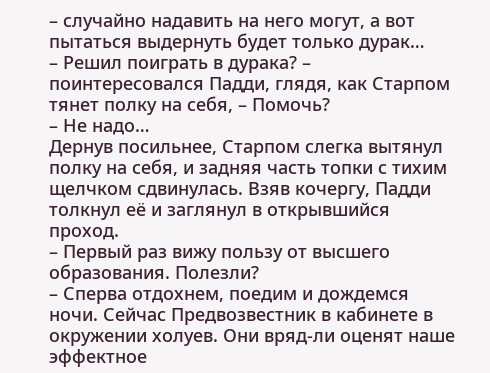– случайно надавить на него могут, а вот пытаться выдернуть будет только дурак…
– Решил поиграть в дурака? – поинтересовался Падди, глядя, как Старпом тянет полку на себя, – Помочь?
– Не надо…
Дернув посильнее, Старпом слегка вытянул полку на себя, и задняя часть топки с тихим щелчком сдвинулась. Взяв кочергу, Падди толкнул её и заглянул в открывшийся проход.
– Первый раз вижу пользу от высшего образования. Полезли?
– Сперва отдохнем, поедим и дождемся ночи. Сейчас Предвозвестник в кабинете в окружении холуев. Они вряд-ли оценят наше эффектное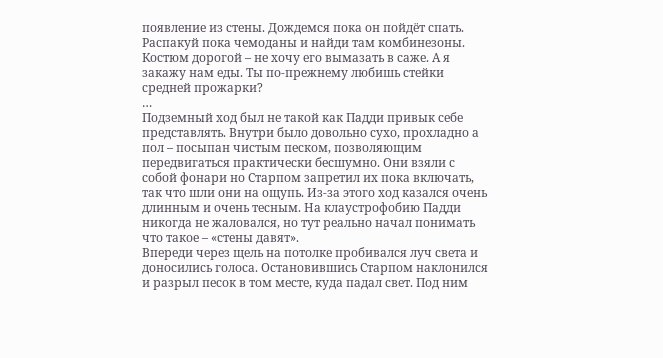появление из стены. Дождемся пока он пойдёт спать. Распакуй пока чемоданы и найди там комбинезоны. Костюм дорогой – не хочу его вымазать в саже. А я закажу нам еды. Ты по-прежнему любишь стейки средней прожарки?
…
Подземный ход был не такой как Падди привык себе представлять. Внутри было довольно сухо, прохладно а пол – посыпан чистым песком, позволяющим передвигаться практически бесшумно. Они взяли с собой фонари но Старпом запретил их пока включать, так что шли они на ощупь. Из-за этого ход казался очень длинным и очень тесным. На клаустрофобию Падди никогда не жаловался, но тут реально начал понимать что такое – «стены давят».
Впереди через щель на потолке пробивался луч света и доносились голоса. Остановившись Старпом наклонился и разрыл песок в том месте, куда падал свет. Под ним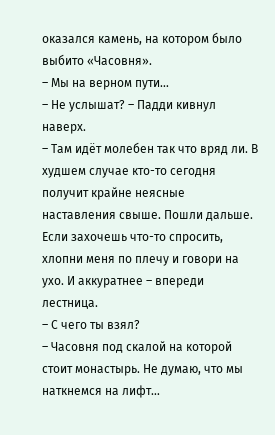оказался камень, на котором было выбито «Часовня».
– Мы на верном пути…
– Не услышат? – Падди кивнул наверх.
– Там идёт молебен так что вряд ли. В худшем случае кто-то сегодня получит крайне неясные наставления свыше. Пошли дальше. Если захочешь что-то спросить, хлопни меня по плечу и говори на ухо. И аккуратнее – впереди лестница.
– С чего ты взял?
– Часовня под скалой на которой стоит монастырь. Не думаю, что мы наткнемся на лифт…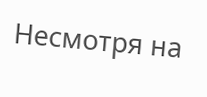Несмотря на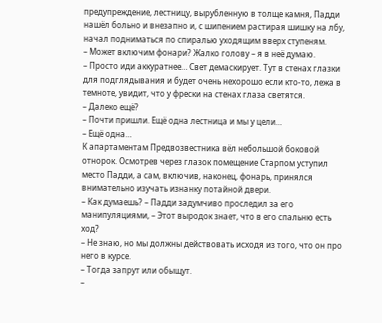предупреждение, лестницу, вырубленную в толще камня, Падди нашёл больно и внезапно и, с шипением растирая шишку на лбу, начал подниматься по спиралью уходящим вверх ступеням.
– Может включим фонари? Жалко голову – я в неё думаю.
– Просто иди аккуратнее… Свет демаскирует. Тут в стенах глазки для подглядывания и будет очень нехорошо если кто-то, лежа в темноте, увидит, что у фрески на стенах глаза светятся.
– Далеко ещё?
– Почти пришли. Ещё одна лестница и мы у цели…
– Ещё одна…
К апартаментам Предвозвестника вёл небольшой боковой отнорок. Осмотрев через глазок помещение Старпом уступил место Падди, а сам, включив, наконец, фонарь, принялся внимательно изучать изнанку потайной двери.
– Как думаешь? – Падди задумчиво проследил за его манипуляциями, – Этот выродок знает, что в его спальню есть ход?
– Не знаю, но мы должны действовать исходя из того, что он про него в курсе.
– Тогда запрут или обыщут.
–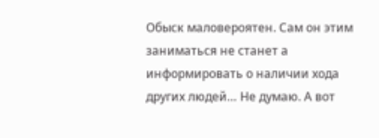Обыск маловероятен. Сам он этим заниматься не станет а информировать о наличии хода других людей… Не думаю. А вот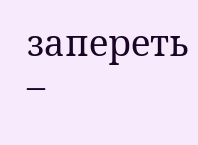запереть –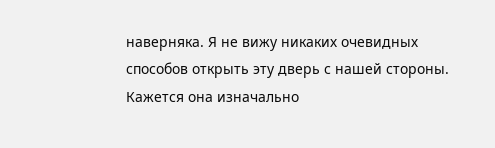наверняка. Я не вижу никаких очевидных способов открыть эту дверь с нашей стороны. Кажется она изначально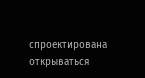спроектирована открываться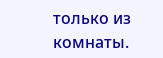только из комнаты.